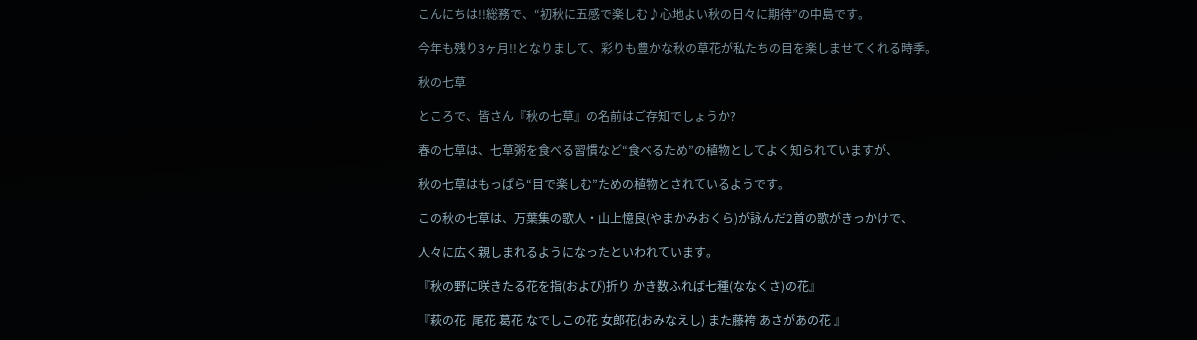こんにちは!!総務で、“初秋に五感で楽しむ♪心地よい秋の日々に期待”の中島です。

今年も残り3ヶ月!!となりまして、彩りも豊かな秋の草花が私たちの目を楽しませてくれる時季。

秋の七草

ところで、皆さん『秋の七草』の名前はご存知でしょうか?

春の七草は、七草粥を食べる習慣など“食べるため”の植物としてよく知られていますが、

秋の七草はもっぱら“目で楽しむ”ための植物とされているようです。

この秋の七草は、万葉集の歌人・山上憶良(やまかみおくら)が詠んだ2首の歌がきっかけで、

人々に広く親しまれるようになったといわれています。

『秋の野に咲きたる花を指(および)折り かき数ふれば七種(ななくさ)の花』

『萩の花  尾花 葛花 なでしこの花 女郎花(おみなえし) また藤袴 あさがあの花 』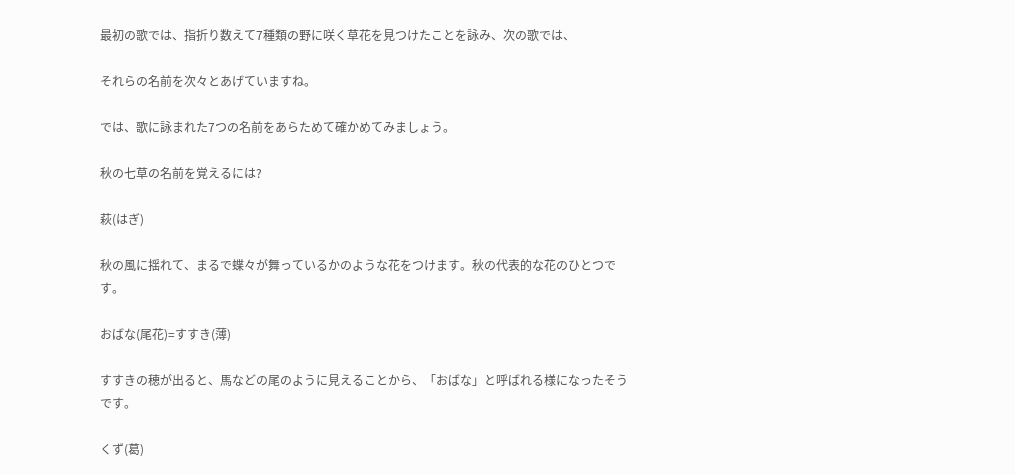最初の歌では、指折り数えて7種類の野に咲く草花を見つけたことを詠み、次の歌では、

それらの名前を次々とあげていますね。

では、歌に詠まれた7つの名前をあらためて確かめてみましょう。

秋の七草の名前を覚えるには?

萩(はぎ)

秋の風に揺れて、まるで蝶々が舞っているかのような花をつけます。秋の代表的な花のひとつです。

おばな(尾花)=すすき(薄)

すすきの穂が出ると、馬などの尾のように見えることから、「おばな」と呼ばれる様になったそうです。

くず(葛)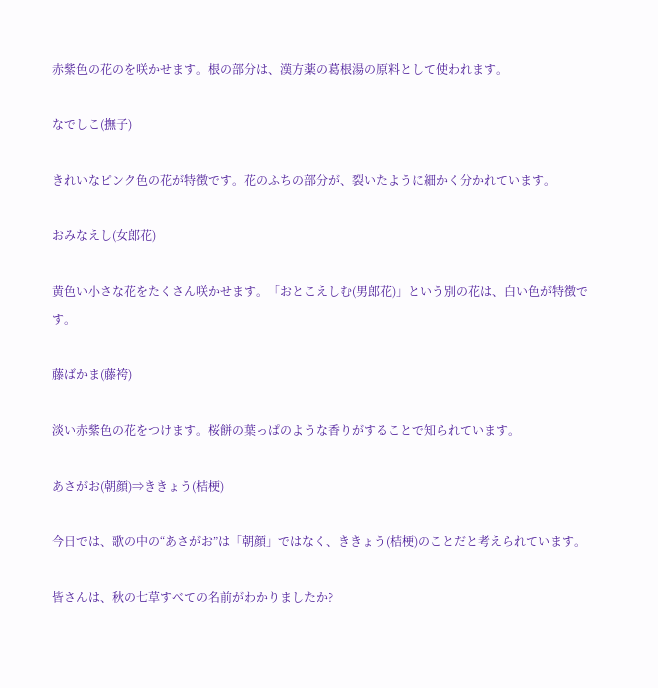赤紫色の花のを咲かせます。根の部分は、漢方薬の葛根湯の原料として使われます。

なでしこ(撫子)

きれいなピンク色の花が特徴です。花のふちの部分が、裂いたように細かく分かれています。

おみなえし(女郎花)

黄色い小さな花をたくさん咲かせます。「おとこえしむ(男郎花)」という別の花は、白い色が特徴です。

藤ばかま(藤袴)

淡い赤紫色の花をつけます。桜餅の葉っぱのような香りがすることで知られています。

あさがお(朝顔)⇒ききょう(桔梗)

今日では、歌の中の“あさがお”は「朝顔」ではなく、ききょう(桔梗)のことだと考えられています。

皆さんは、秋の七草すべての名前がわかりましたか?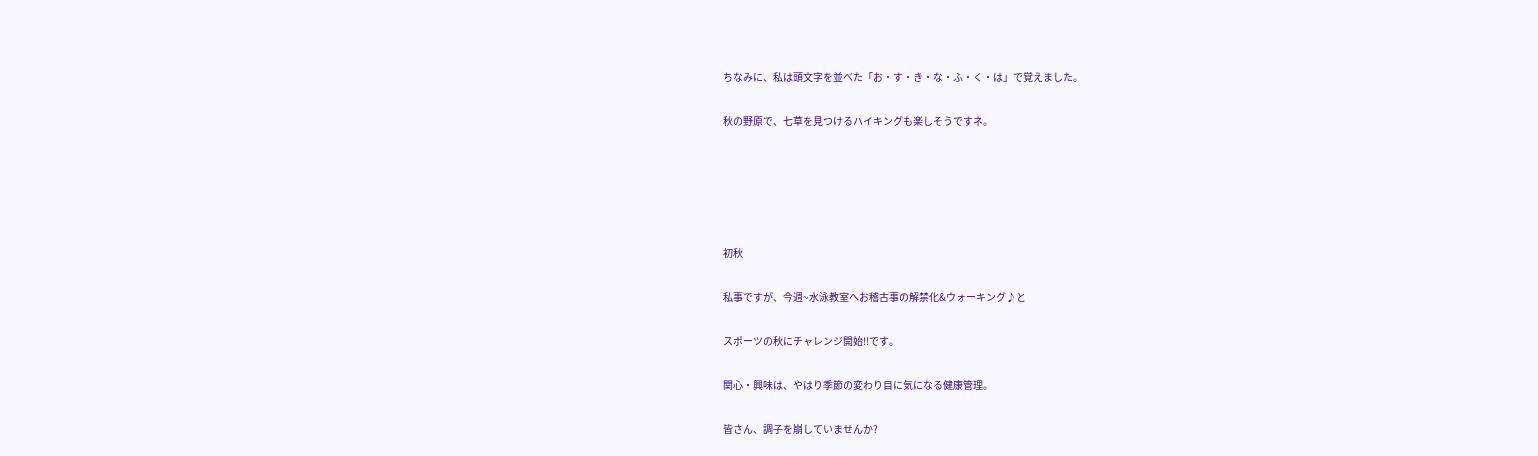ちなみに、私は頭文字を並べた「お・す・き・な・ふ・く・は」で覚えました。

秋の野原で、七草を見つけるハイキングも楽しそうですネ。





初秋

私事ですが、今週~水泳教室へお稽古事の解禁化&ウォーキング♪と

スポーツの秋にチャレンジ開始!!です。

関心・興味は、やはり季節の変わり目に気になる健康管理。

皆さん、調子を崩していませんか?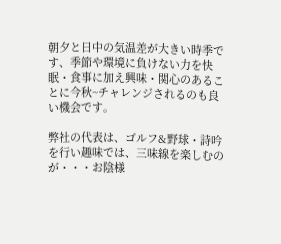朝夕と日中の気温差が大きい時季です、季節や環境に負けない力を快眠・食事に加え興味・関心のあることに今秋~チャレンジされるのも良い機会です。

弊社の代表は、ゴルフ&野球・詩吟を行い趣味では、三味線を楽しむのが・・・お陰様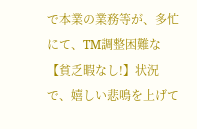で本業の業務等が、多忙にて、TM調整困難な【貧乏暇なし!】状況で、嬉しい悲鳴を上げて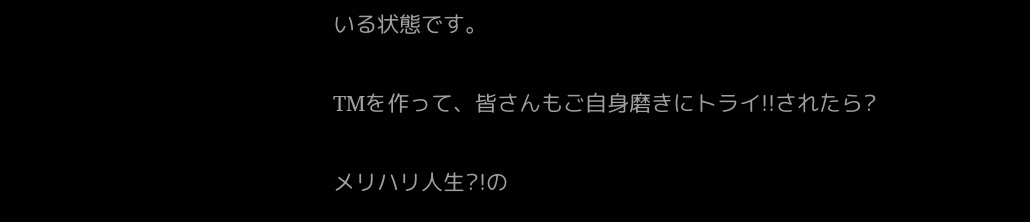いる状態です。

TMを作って、皆さんもご自身磨きにトライ!!されたら?

メリハリ人生?!の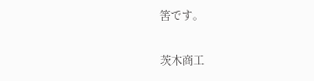筈です。

茨木商工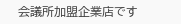会議所加盟企業店です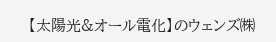【太陽光&オール電化】のウェンズ㈱